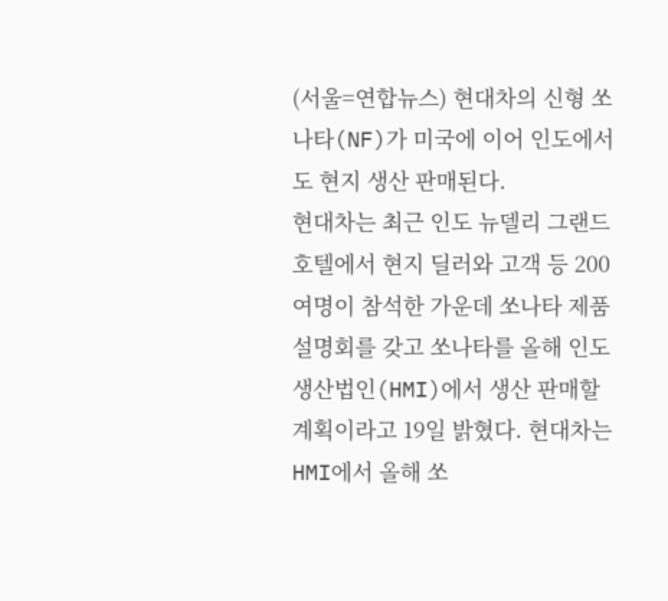(서울=연합뉴스) 현대차의 신형 쏘나타(NF)가 미국에 이어 인도에서도 현지 생산 판매된다.
현대차는 최근 인도 뉴델리 그랜드호텔에서 현지 딜러와 고객 등 200여명이 참석한 가운데 쏘나타 제품설명회를 갖고 쏘나타를 올해 인도 생산법인(HMI)에서 생산 판매할 계획이라고 19일 밝혔다. 현대차는 HMI에서 올해 쏘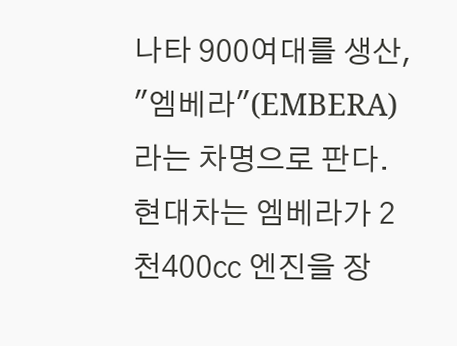나타 900여대를 생산, "엠베라"(EMBERA)라는 차명으로 판다. 현대차는 엠베라가 2천400㏄ 엔진을 장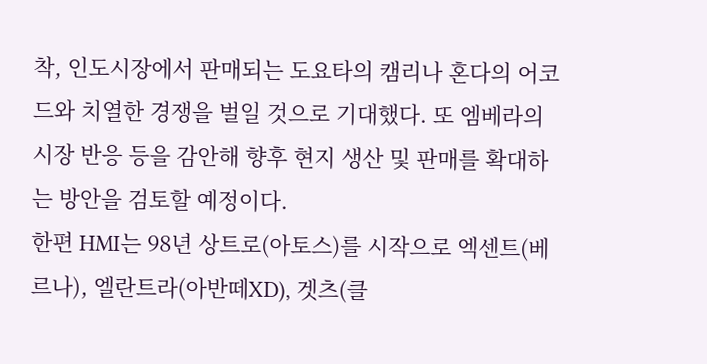착, 인도시장에서 판매되는 도요타의 캠리나 혼다의 어코드와 치열한 경쟁을 벌일 것으로 기대했다. 또 엠베라의 시장 반응 등을 감안해 향후 현지 생산 및 판매를 확대하는 방안을 검토할 예정이다.
한편 HMI는 98년 상트로(아토스)를 시작으로 엑센트(베르나), 엘란트라(아반떼XD), 겟츠(클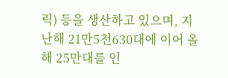릭) 등을 생산하고 있으며, 지난해 21만5천630대에 이어 올해 25만대를 인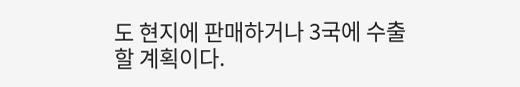도 현지에 판매하거나 3국에 수출할 계획이다.